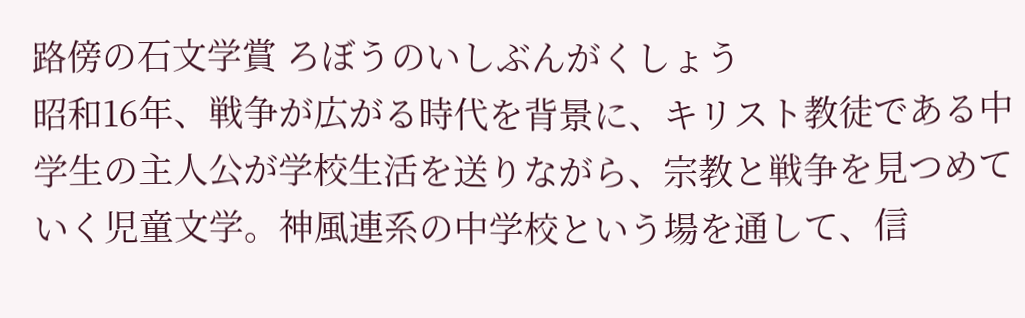路傍の石文学賞 ろぼうのいしぶんがくしょう
昭和16年、戦争が広がる時代を背景に、キリスト教徒である中学生の主人公が学校生活を送りながら、宗教と戦争を見つめていく児童文学。神風連系の中学校という場を通して、信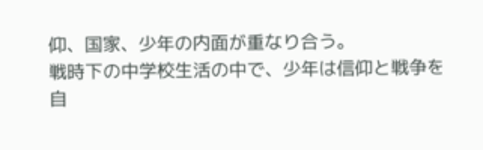仰、国家、少年の内面が重なり合う。
戦時下の中学校生活の中で、少年は信仰と戦争を自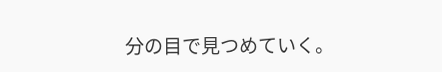分の目で見つめていく。